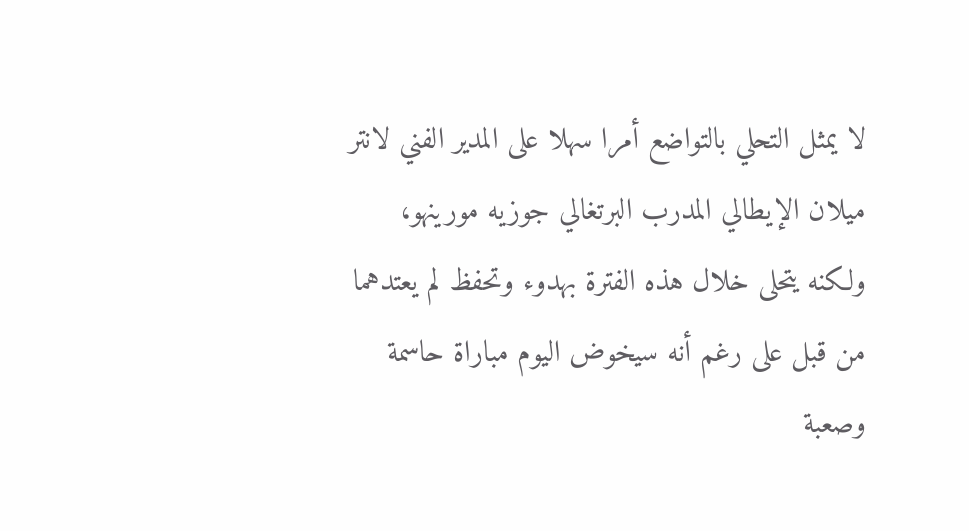لا يمثل التحلي بالتواضع أمرا سهلا على المدير الفني لانتر ميلان الإيطالي المدرب البرتغالي جوزيه مورينهو، ولكنه يتحلى خلال هذه الفترة بهدوء وتحفظ لم يعتدهما من قبل على رغم أنه سيخوض اليوم مباراة حاسمة وصعبة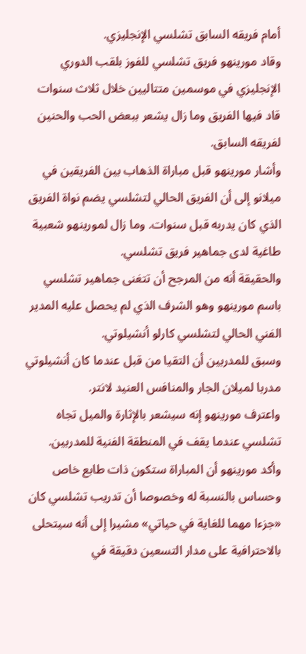أمام فريقه السابق تشلسي الإنجليزي.
وقاد مورينهو فريق تشلسي للفوز بلقب الدوري الإنجليزي في موسمين متتاليين خلال ثلاث سنوات قاد فيها الفريق وما زال يشعر ببعض الحب والحنين لفريقه السابق.
وأشار مورينهو قبل مباراة الذهاب بين الفريقين في ميلانو إلى أن الفريق الحالي لتشلسي يضم نواة الفريق الذي كان يدربه قبل سنوات. وما زال لمورينهو شعبية طاغية لدى جماهير فريق تشلسي.
والحقيقة أنه من المرجح أن تتغنى جماهير تشلسي باسم مورينهو وهو الشرف الذي لم يحصل عليه المدير الفني الحالي لتشلسي كارلو أنشيلوتي.
وسبق للمدربين أن التقيا من قبل عندما كان أنشيلوتي مدربا لميلان الجار والمنافس العنيد لانتر.
واعترف مورينهو إنه سيشعر بالإثارة والميل تجاه تشلسي عندما يقف في المنطقة الفنية للمدربين.
وأكد مورينهو أن المباراة ستكون ذات طابع خاص وحساس بالنسبة له وخصوصا أن تدريب تشلسي كان «جزءا مهما للغاية في حياتي» مشيرا إلى أنه سيتحلى بالاحترافية على مدار التسعين دقيقة في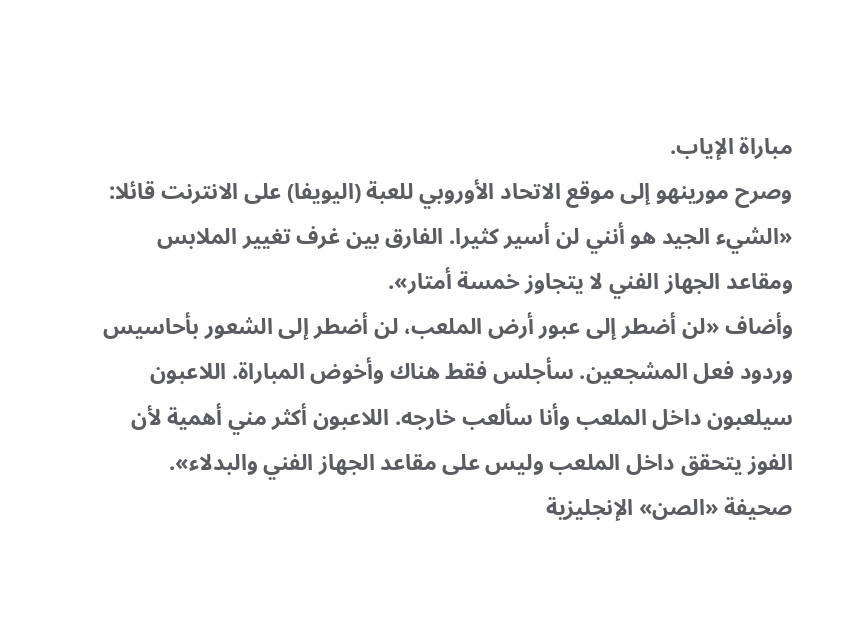مباراة الإياب.
وصرح مورينهو إلى موقع الاتحاد الأوروبي للعبة (اليويفا) على الانترنت قائلا: «الشيء الجيد هو أنني لن أسير كثيرا. الفارق بين غرف تغيير الملابس ومقاعد الجهاز الفني لا يتجاوز خمسة أمتار».
وأضاف «لن أضطر إلى عبور أرض الملعب، لن أضطر إلى الشعور بأحاسيس وردود فعل المشجعين. سأجلس فقط هناك وأخوض المباراة. اللاعبون سيلعبون داخل الملعب وأنا سألعب خارجه. اللاعبون أكثر مني أهمية لأن الفوز يتحقق داخل الملعب وليس على مقاعد الجهاز الفني والبدلاء».
صحيفة «الصن» الإنجليزية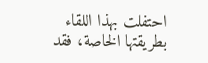احتفلت بهذا اللقاء بطريقتها الخاصة، فقد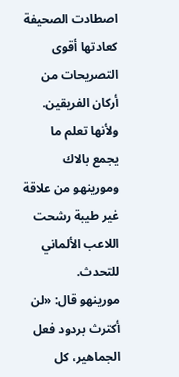اصطادت الصحيفة كعادتها أقوى التصريحات من أركان الفريقين. ولأنها تعلم ما يجمع بالاك ومورينهو من علاقة غير طيبة رشحت اللاعب الألماني للتحدث.
مورينهو قال: «لن أكترث بردود فعل الجماهير، كل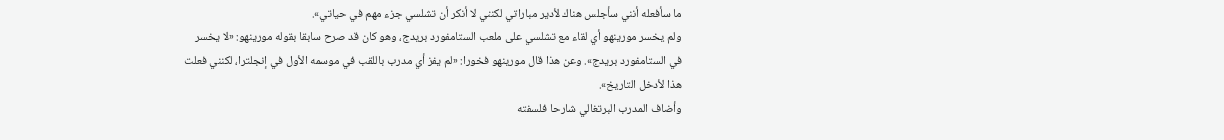ما سأفعله أنني سأجلس هناك لأدير مباراتي لكنني لا أنكر أن تشلسي جزء مهم في حياتي».
ولم يخسر مورينهو أي لقاء مع تشلسي على ملعب الستامفورد بريدج، وهو كان قد صرح سابقا بقوله مورينهو: «لا يخسر في الستامفورد بريدج». وعن هذا قال مورينهو فخورا: «لم يفز أي مدرب باللقب في موسمه الأول في إنجلترا، لكنني فعلت هذا لأدخل التاريخ».
وأضاف المدرب البرتغالي شارحا فلسفته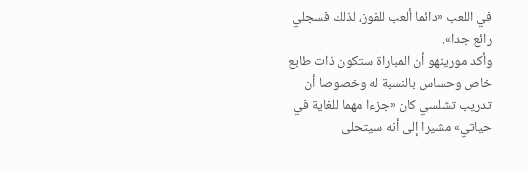في اللعب «دائما ألعب للفوز، لذلك فسجلي رائع جدا».
وأكد مورينهو أن المباراة ستكون ذات طابع خاص وحساس بالنسبة له وخصوصا أن تدريب تشلسي كان «جزءا مهما للغاية في حياتي» مشيرا إلى أنه سيتحلى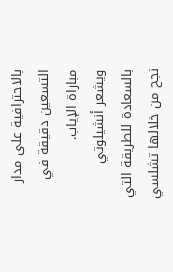بالاحترافية على مدار التسعين دقيقة في مباراة الإياب.
ويشعر أنشيلوتي بالسعادة للطريقة التي نجح من خلالها تشلسي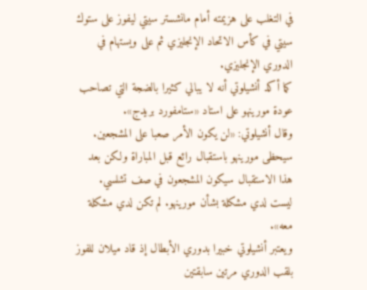في التغلب على هزيمته أمام مانشستر سيتي ليفوز على ستوك سيتي في كأس الاتحاد الإنجليزي ثم على ويستهام في الدوري الإنجليزي.
كما أكد أنشيلوتي أنه لا يبالي كثيرا بالضجة التي تصاحب عودة مورينهو على استاد «ستامفورد بريدج».
وقال أنشيلوتي: «لن يكون الأمر صعبا على المشجعين. سيحظى مورينهو باستقبال رائع قبل المباراة ولكن بعد هذا الاستقبال سيكون المشجعون في صف تشلسي. ليست لدي مشكلة بشأن مورينهو. لم تكن لدي مشكلة معه».
ويعتبر أنشيلوتي خبيرا بدوري الأبطال إذ قاد ميلان للفوز بلقب الدوري مرتين سابقتين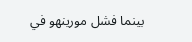بينما فشل مورينهو في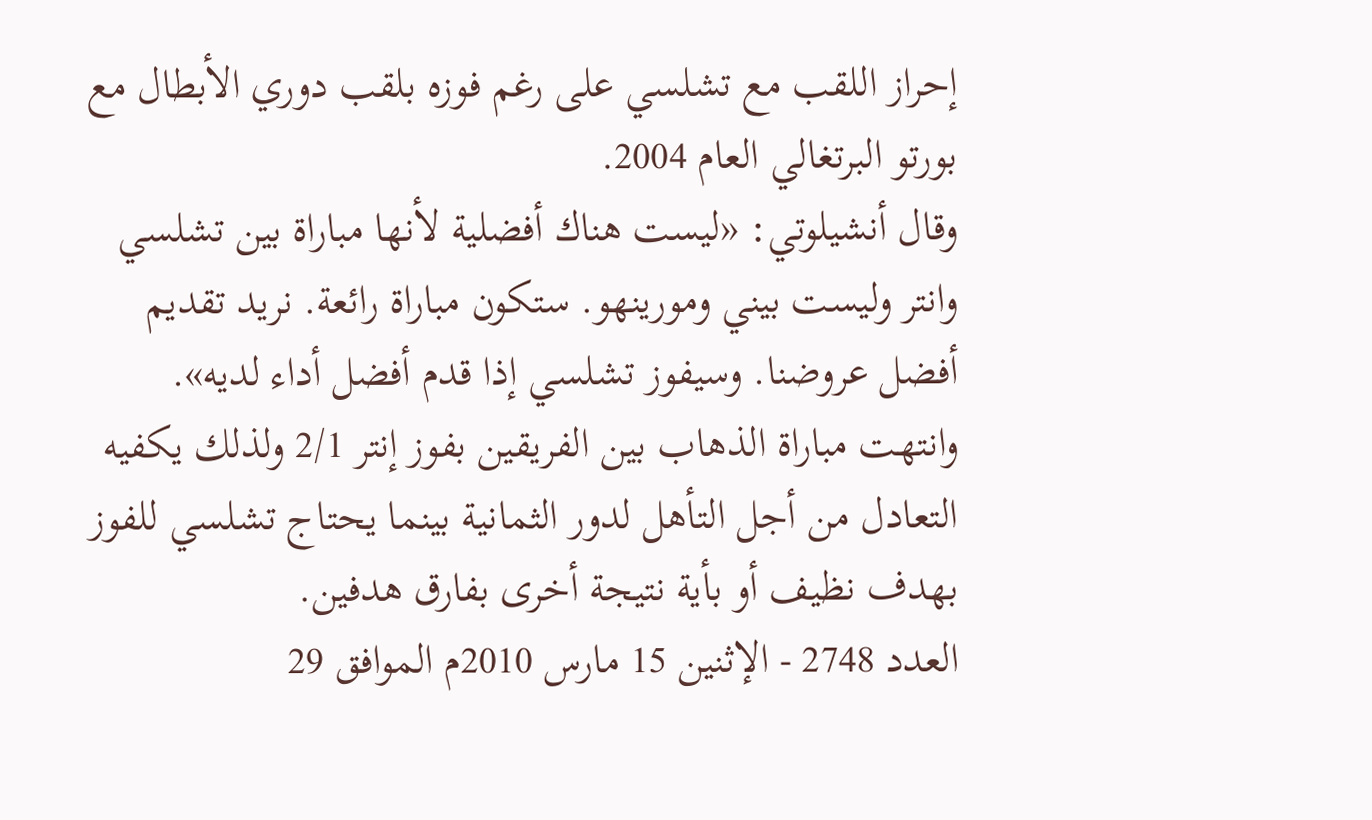إحراز اللقب مع تشلسي على رغم فوزه بلقب دوري الأبطال مع بورتو البرتغالي العام 2004.
وقال أنشيلوتي: «ليست هناك أفضلية لأنها مباراة بين تشلسي وانتر وليست بيني ومورينهو. ستكون مباراة رائعة. نريد تقديم أفضل عروضنا. وسيفوز تشلسي إذا قدم أفضل أداء لديه».
وانتهت مباراة الذهاب بين الفريقين بفوز إنتر 2/1 ولذلك يكفيه التعادل من أجل التأهل لدور الثمانية بينما يحتاج تشلسي للفوز بهدف نظيف أو بأية نتيجة أخرى بفارق هدفين.
العدد 2748 - الإثنين 15 مارس 2010م الموافق 29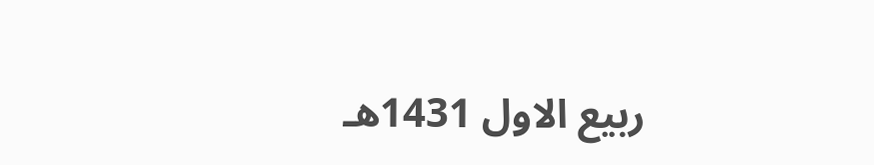ربيع الاول 1431هـ